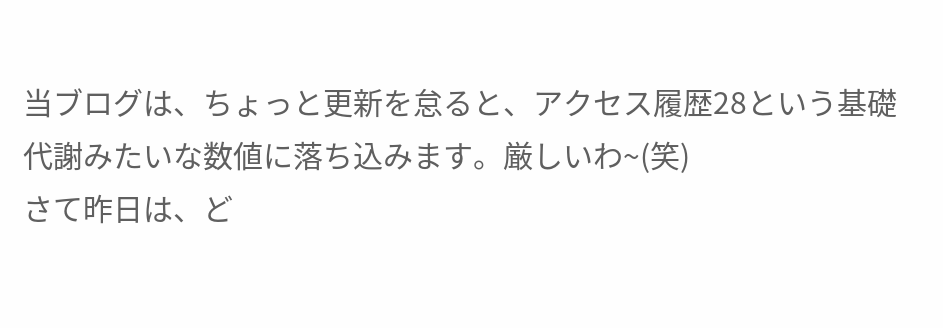当ブログは、ちょっと更新を怠ると、アクセス履歴28という基礎代謝みたいな数値に落ち込みます。厳しいわ~(笑)
さて昨日は、ど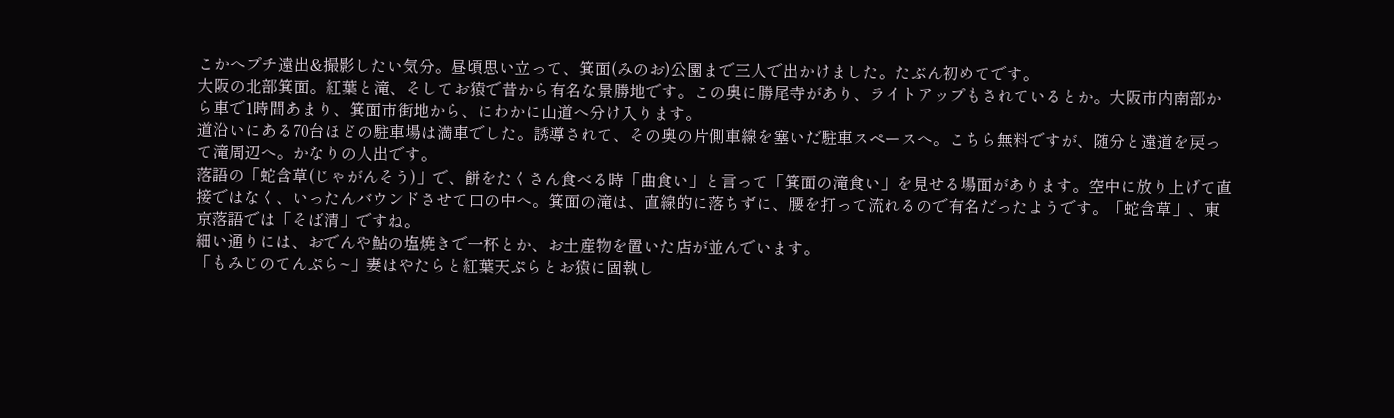こかへプチ遠出&撮影したい気分。昼頃思い立って、箕面(みのお)公園まで三人で出かけました。たぶん初めてです。
大阪の北部箕面。紅葉と滝、そしてお猿で昔から有名な景勝地です。この奥に勝尾寺があり、ライトアップもされているとか。大阪市内南部から車で1時間あまり、箕面市街地から、にわかに山道へ分け入ります。
道沿いにある70台ほどの駐車場は満車でした。誘導されて、その奥の片側車線を塞いだ駐車スペースへ。こちら無料ですが、随分と遠道を戻って滝周辺へ。かなりの人出です。
落語の「蛇含草(じゃがんそう)」で、餅をたくさん食べる時「曲食い」と言って「箕面の滝食い」を見せる場面があります。空中に放り上げて直接ではなく、いったんバウンドさせて口の中へ。箕面の滝は、直線的に落ちずに、腰を打って流れるので有名だったようです。「蛇含草」、東京落語では「そば清」ですね。
細い通りには、おでんや鮎の塩焼きで一杯とか、お土産物を置いた店が並んでいます。
「もみじのてんぷら~」妻はやたらと紅葉天ぷらとお猿に固執し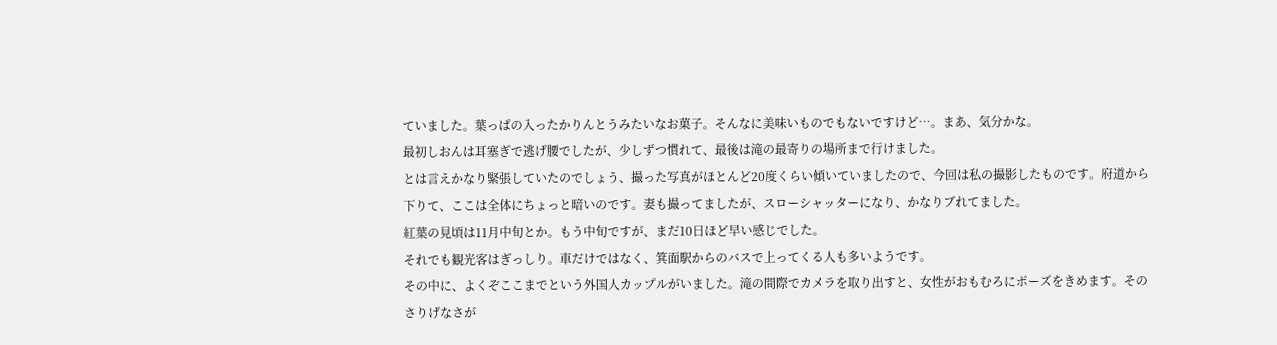ていました。葉っぱの入ったかりんとうみたいなお菓子。そんなに美味いものでもないですけど…。まあ、気分かな。
最初しおんは耳塞ぎで逃げ腰でしたが、少しずつ慣れて、最後は滝の最寄りの場所まで行けました。
とは言えかなり緊張していたのでしょう、撮った写真がほとんど20度くらい傾いていましたので、今回は私の撮影したものです。府道から下りて、ここは全体にちょっと暗いのです。妻も撮ってましたが、スローシャッターになり、かなりブれてました。
紅葉の見頃は11月中旬とか。もう中旬ですが、まだ10日ほど早い感じでした。
それでも観光客はぎっしり。車だけではなく、箕面駅からのバスで上ってくる人も多いようです。
その中に、よくぞここまでという外国人カップルがいました。滝の間際でカメラを取り出すと、女性がおもむろにポーズをきめます。そのさりげなさが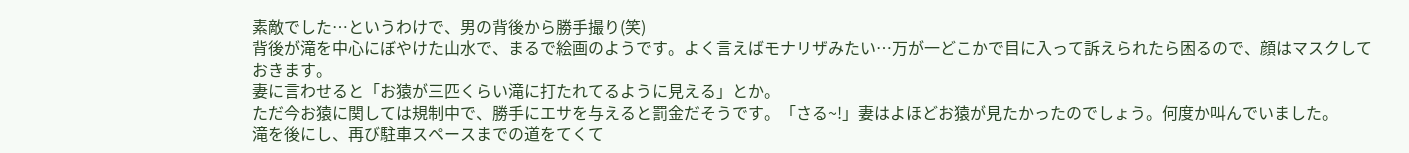素敵でした…というわけで、男の背後から勝手撮り(笑)
背後が滝を中心にぼやけた山水で、まるで絵画のようです。よく言えばモナリザみたい…万が一どこかで目に入って訴えられたら困るので、顔はマスクしておきます。
妻に言わせると「お猿が三匹くらい滝に打たれてるように見える」とか。
ただ今お猿に関しては規制中で、勝手にエサを与えると罰金だそうです。「さる~!」妻はよほどお猿が見たかったのでしょう。何度か叫んでいました。
滝を後にし、再び駐車スペースまでの道をてくて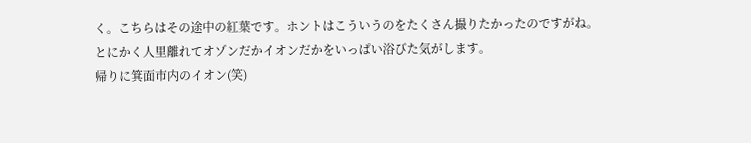く。こちらはその途中の紅葉です。ホントはこういうのをたくさん撮りたかったのですがね。
とにかく人里離れてオゾンだかイオンだかをいっぱい浴びた気がします。
帰りに箕面市内のイオン(笑)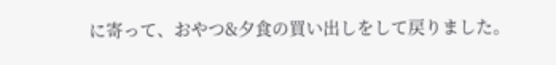に寄って、おやつ&夕食の買い出しをして戻りました。